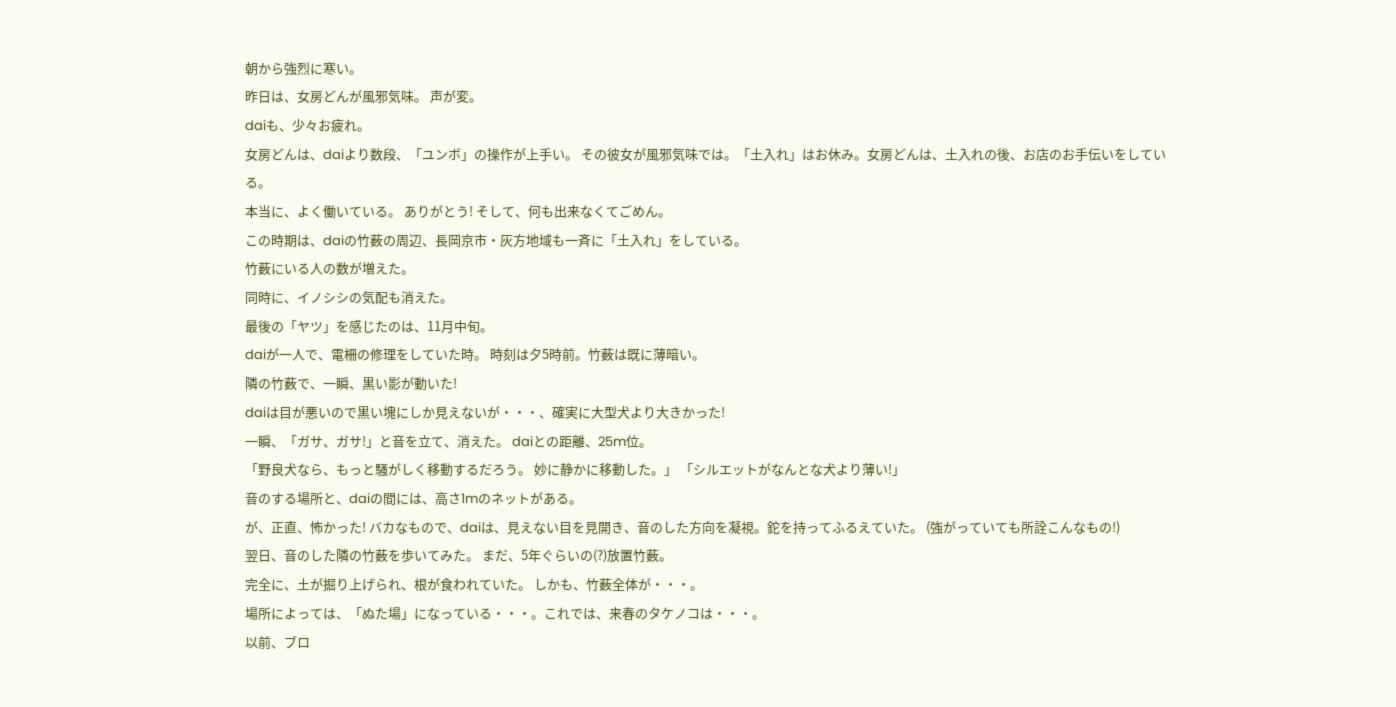朝から強烈に寒い。
昨日は、女房どんが風邪気味。 声が変。
daiも、少々お疲れ。
女房どんは、daiより数段、「ユンボ」の操作が上手い。 その彼女が風邪気味では。「土入れ」はお休み。女房どんは、土入れの後、お店のお手伝いをしている。
本当に、よく働いている。 ありがとう! そして、何も出来なくてごめん。
この時期は、daiの竹薮の周辺、長岡京市・灰方地域も一斉に「土入れ」をしている。
竹薮にいる人の数が増えた。
同時に、イノシシの気配も消えた。
最後の「ヤツ」を感じたのは、11月中旬。
daiが一人で、電柵の修理をしていた時。 時刻は夕5時前。竹薮は既に薄暗い。
隣の竹薮で、一瞬、黒い影が動いた!
daiは目が悪いので黒い塊にしか見えないが・・・、確実に大型犬より大きかった!
一瞬、「ガサ、ガサ!」と音を立て、消えた。 daiとの距離、25m位。
「野良犬なら、もっと騒がしく移動するだろう。 妙に静かに移動した。」 「シルエットがなんとな犬より薄い!」
音のする場所と、daiの間には、高さ1mのネットがある。
が、正直、怖かった! バカなもので、daiは、見えない目を見開き、音のした方向を凝視。鉈を持ってふるえていた。 (強がっていても所詮こんなもの!)
翌日、音のした隣の竹薮を歩いてみた。 まだ、5年ぐらいの(?)放置竹薮。
完全に、土が掘り上げられ、根が食われていた。 しかも、竹薮全体が・・・。
場所によっては、「ぬた場」になっている・・・。これでは、来春のタケノコは・・・。
以前、ブロ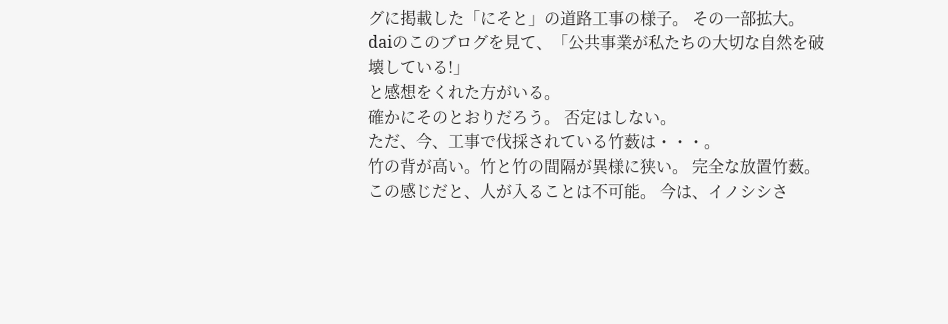グに掲載した「にそと」の道路工事の様子。 その一部拡大。
daiのこのブログを見て、「公共事業が私たちの大切な自然を破壊している!」
と感想をくれた方がいる。
確かにそのとおりだろう。 否定はしない。
ただ、今、工事で伐採されている竹薮は・・・。
竹の背が高い。竹と竹の間隔が異様に狭い。 完全な放置竹薮。
この感じだと、人が入ることは不可能。 今は、イノシシさ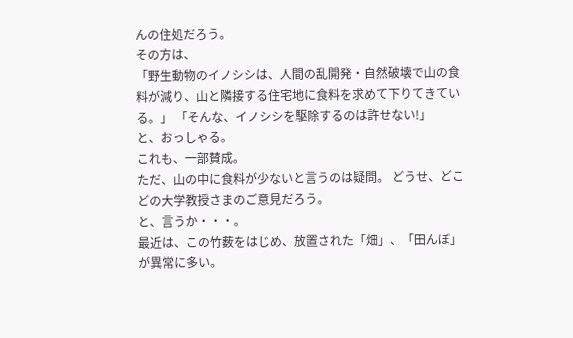んの住処だろう。
その方は、
「野生動物のイノシシは、人間の乱開発・自然破壊で山の食料が減り、山と隣接する住宅地に食料を求めて下りてきている。」 「そんな、イノシシを駆除するのは許せない!」
と、おっしゃる。
これも、一部賛成。
ただ、山の中に食料が少ないと言うのは疑問。 どうせ、どこどの大学教授さまのご意見だろう。
と、言うか・・・。
最近は、この竹薮をはじめ、放置された「畑」、「田んぼ」が異常に多い。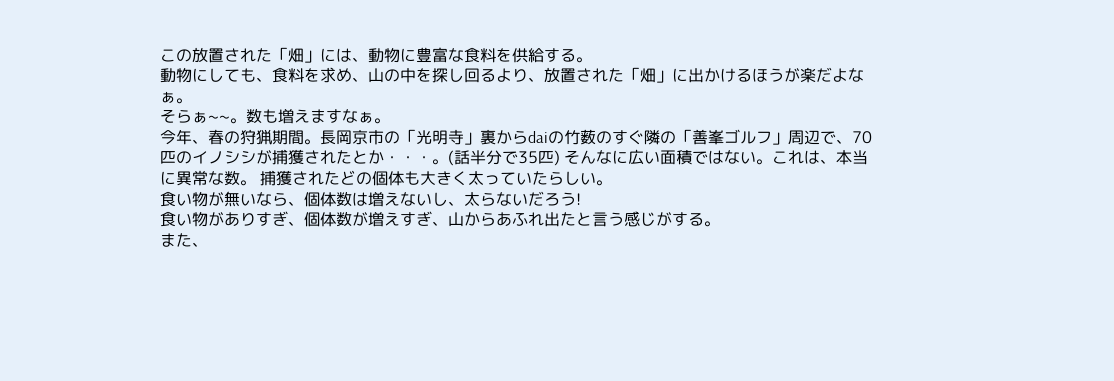この放置された「畑」には、動物に豊富な食料を供給する。
動物にしても、食料を求め、山の中を探し回るより、放置された「畑」に出かけるほうが楽だよなぁ。
そらぁ~~。数も増えますなぁ。
今年、春の狩猟期間。長岡京市の「光明寺」裏からdaiの竹薮のすぐ隣の「善峯ゴルフ」周辺で、70匹のイノシシが捕獲されたとか・・・。(話半分で35匹) そんなに広い面積ではない。これは、本当に異常な数。 捕獲されたどの個体も大きく太っていたらしい。
食い物が無いなら、個体数は増えないし、太らないだろう!
食い物がありすぎ、個体数が増えすぎ、山からあふれ出たと言う感じがする。
また、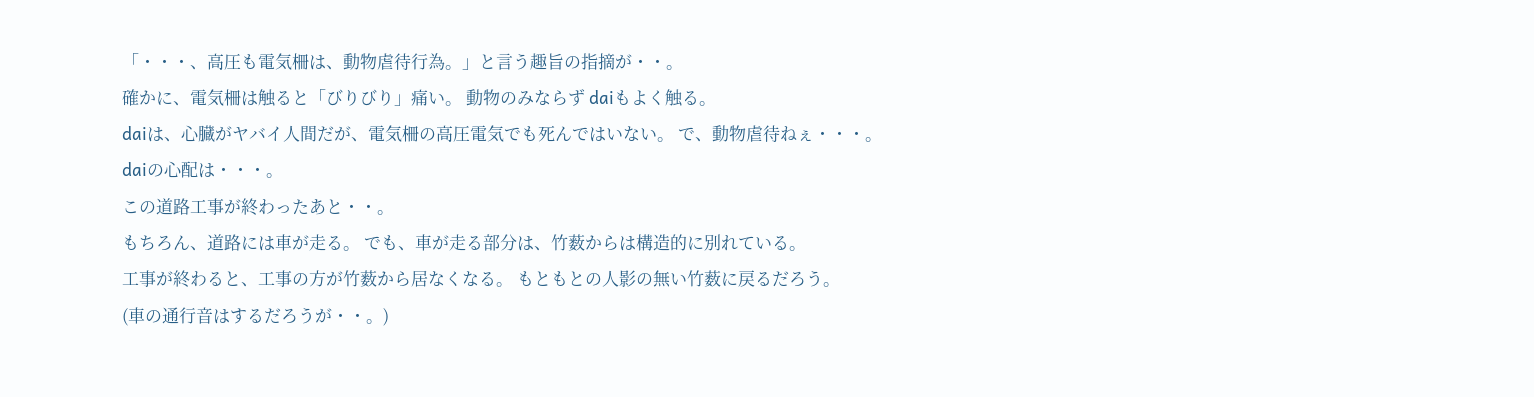「・・・、高圧も電気柵は、動物虐待行為。」と言う趣旨の指摘が・・。
確かに、電気柵は触ると「びりびり」痛い。 動物のみならず daiもよく触る。
daiは、心臓がヤバイ人間だが、電気柵の高圧電気でも死んではいない。 で、動物虐待ねぇ・・・。
daiの心配は・・・。
この道路工事が終わったあと・・。
もちろん、道路には車が走る。 でも、車が走る部分は、竹薮からは構造的に別れている。
工事が終わると、工事の方が竹薮から居なくなる。 もともとの人影の無い竹薮に戻るだろう。
(車の通行音はするだろうが・・。)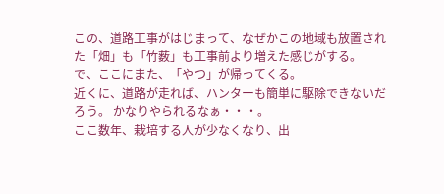この、道路工事がはじまって、なぜかこの地域も放置された「畑」も「竹薮」も工事前より増えた感じがする。
で、ここにまた、「やつ」が帰ってくる。
近くに、道路が走れば、ハンターも簡単に駆除できないだろう。 かなりやられるなぁ・・・。
ここ数年、栽培する人が少なくなり、出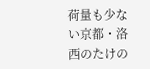荷量も少ない京都・洛西のたけの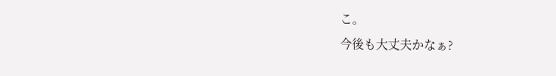こ。
今後も大丈夫かなぁ?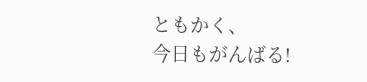ともかく、
今日もがんばる!